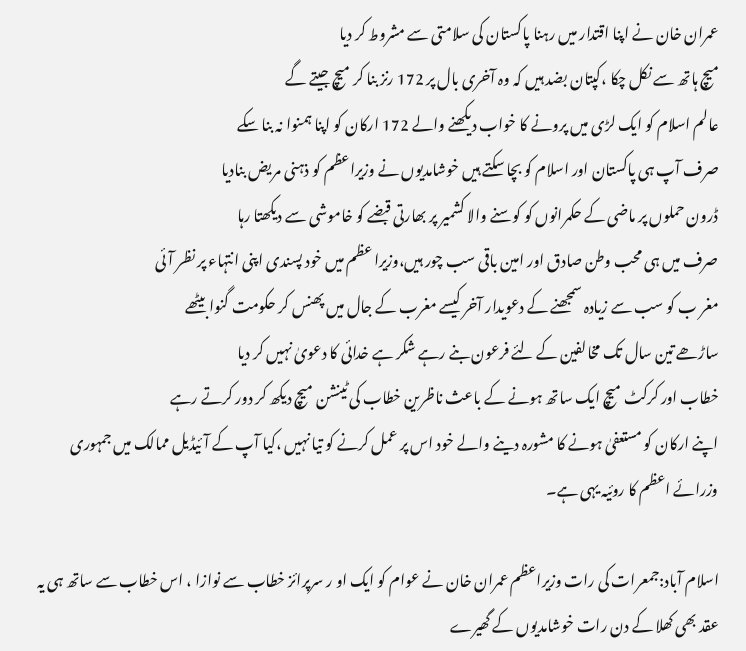عمران خان نے اپنا اقتدار میں رہنا پاکستان کی سلامتی سے مشروط کر دیا
میچ ہاتھ سے نکل چکا ،کپتان بضد ہیں کہ وہ آخری بال پر 172 رنز بنا کر میچ جیتے گے
عالم اسلام کو ایک لڑی میں پرونے کا خواب دیکھنے والے 172 ارکان کو اپنا ہمنوا نہ بنا سکے
صرف آپ ہی پاکستان اور اسلام کو بچا سکتے ہیں خوشامدیوں نے وزیراعظم کو ذہنی مریض بنادیا
ڈرون حملوں پر ماضی کے حکمرانوں کو کوسنے والا کشمیر پر بھارتی قبضے کو خاموشی سے دیکھتا رہا
صرف میں ہی محب وطن صادق اور امین باقی سب چور ہیں،وزیرا عظم میں خود پسندی اپنی انتہاء پر نظر آئی
مغر ب کو سب سے زیادہ سمجھنے کے دعویدار آخر کیسے مغرب کے جال میں پھنس کر حکومت گنوا بیٹھے
ساڑھے تین سال تک مخالفین کے لئے فرعون بنے رہے شکر ہے خدائی کا دعویٰ نہیں کر دیا
خطاب اور کرکٹ میچ ایک ساتھ ہونے کے باعث ناظرین خطاب کی ٹینشن میچ دیکھ کر دور کرتے رہے
اپنے ارکان کو مستعفیٰ ہونے کا مشورہ دینے والے خود اس پر عمل کرنے کو تیا نہیں ،کیا آپ کے آئیڈیل ممالک میں جمہوری وزرائے اعظم کا روئیہ یہی ہے۔

اسلام آباد:جمعرات کی رات وزیراعظم عمران خان نے عوام کو ایک او ر سرپرائز خطاب سے نوازا ، اس خطاب سے ساتھ ہی یہ عقد بھی کھلا کے دن رات خوشامدیوں کے گھیرے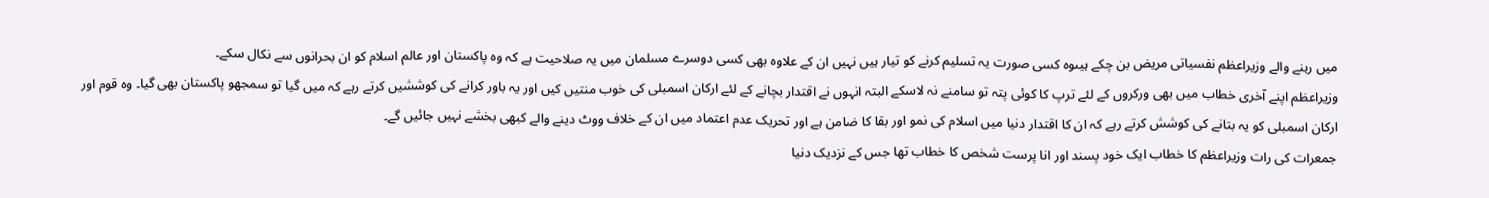میں رہنے والے وزیراعظم نفسیاتی مریض بن چکے ہیںوہ کسی صورت یہ تسلیم کرنے کو تیار ہیں نہیں ان کے علاوہ بھی کسی دوسرے مسلمان میں یہ صلاحیت ہے کہ وہ پاکستان اور عالم اسلام کو ان بحرانوں سے نکال سکے۔
وزیراعظم اپنے آخری خطاب میں بھی ورکروں کے لئے ترپ کا کوئی پتہ تو سامنے نہ لاسکے البتہ انہوں نے اقتدار بچانے کے لئے ارکان اسمبلی کی خوب منتیں کیں اور یہ باور کرانے کی کوششیں کرتے رہے کہ میں گیا تو سمجھو پاکستان بھی گیا۔ وہ قوم اور ارکان اسمبلی کو یہ بتانے کی کوشش کرتے رہے کہ ان کا اقتدار دنیا میں اسلام کی نمو اور بقا کا ضامن ہے اور تحریک عدم اعتماد میں ان کے خلاف ووٹ دینے والے کبھی بخشے نہیں جائیں گے۔
جمعرات کی رات وزیراعظم کا خطاب ایک خود پسند اور انا پرست شخص کا خطاب تھا جس کے نزدیک دنیا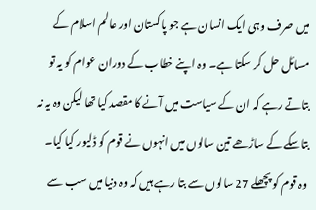میں صرف وہی ایک انسان ہے جو پاکستان اور عالم اسلام کے مسائل حل کر سکتا ہے۔ وہ اپنے خطاب کے دوران عوام کو یہ تو بتاتے رہے کہ ان کے سیاست میں آنے کا مقصد کیا تھا لیکن وہ یہ نہ بتاسکے کے ساڑھے تین سالوں میں انہوں نے قوم کو ڈلیور کیا کیا۔ وہ قوم کو پچھلے 27 سالوں سے بتا رہے ہیں کہ وہ دنیا میں سب سے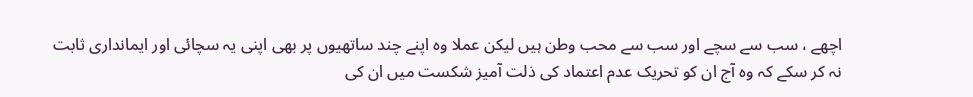اچھے ، سب سے سچے اور سب سے محب وطن ہیں لیکن عملا وہ اپنے چند ساتھیوں پر بھی اپنی یہ سچائی اور ایمانداری ثابت نہ کر سکے کہ وہ آج ان کو تحریک عدم اعتماد کی ذلت آمیز شکست میں ان کی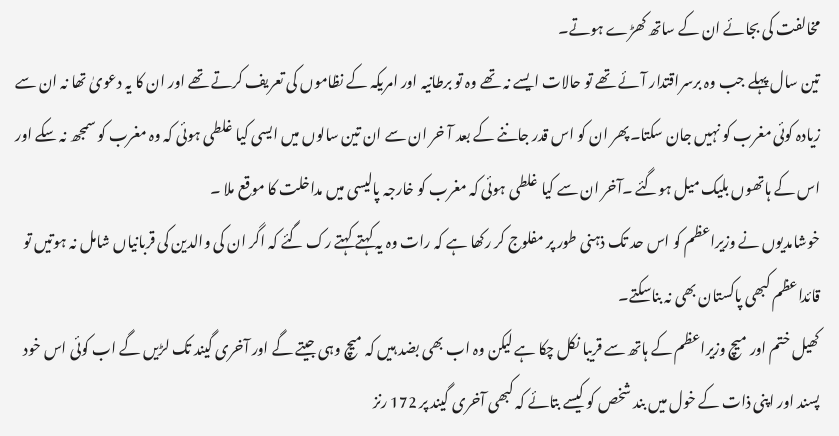مخالفت کی بجائے ان کے ساتھ کھڑے ہوتے۔
تین سال پہلے جب وہ برسراقتدار آئے تھے تو حالات ایسے نہ تھے وہ تو برطانیہ اور امریکہ کے نظاموں کی تعریف کرتے تھے اور ان کا یہ دعویٰ تھا نہ ان سے زیادہ کوئی مغرب کو نہیں جان سکتا۔پھر ان کو اس قدر جاننے کے بعد آ خر ان سے ان تین سالوں میں ایسی کیا غلطی ہوئی کہ وہ مغرب کو سمجھ نہ سکے اور اس کے ہاتھوں بلیک میل ہوگئے ۔آخر ان سے کیا غلطی ہوئی کہ مغرب کو خارجہ پالیسی میں مداخلت کا موقع ملا ۔
خوشامدیوں نے وزیراعظم کو اس حد تک ذہنی طور پر مفلوج کر رکھا ہے کہ رات وہ یہ کہتے کہتے رک گئے کہ اگر ان کی والدین کی قربانیاں شامل نہ ہوتیں تو قائداعظم کبھی پاکستان بھی نہ بناسکتے۔
کھیل ختم اور میچ وزیراعظم کے ہاتھ سے قریبا نکل چکا ہے لیکن وہ اب بھی بضد ہیں کہ میچ وہی جیتے گے اور آخری گیند تک لڑیں گے اب کوئی اس خود پسند اور اپنی ذات کے خول میں بند شخص کو کیسے بتائے کہ کبھی آخری گیند پر 172 رنز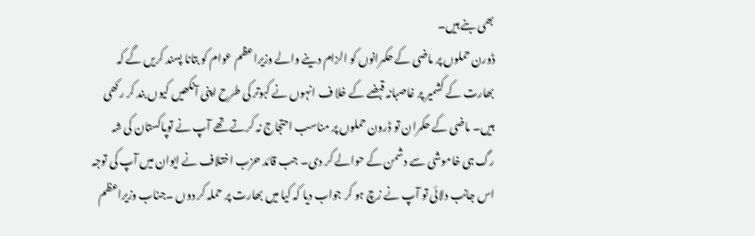بھی بنے ہیں۔
ڈورن حملوں پر ماضی کے حکمرانوں کو الزام دینے والے وزیراعظم عوام کو بتانا پسند کریں گے کہ بھارت کے کشمیر پر غاصبانہ قبضے کے خلا ف انہوں نے کبوتر کی طرح اپنی آنکھیں کیوں بند کر رکھی ہیں۔ ماضی کے حکمران تو ڈرون حملوں پر مناسب احتجاج نہ کرتے تھے آپ نے توپاکستان کی شہ رگ ہی خاموشی سے دشمن کے حوالے کر دی۔ جب قائد حزب اختلاف نے ایوان میں آپ کی توجہ اس جانب دلائی تو آپ نے زچ ہو کر جواب دیا کہ کیا میں بھارت پر حملہ کر دوں ۔جناب وزیراعظم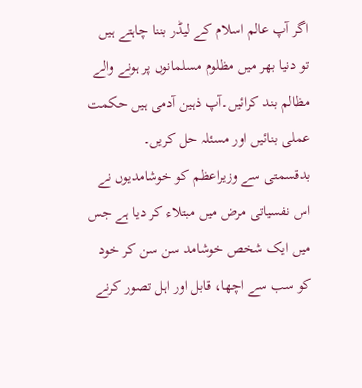اگر آپ عالم اسلام کے لیڈر بننا چاہتے ہیں تو دنیا بھر میں مظلوم مسلمانوں پر ہونے والے مظالم بند کرائیں۔آپ ذہین آدمی ہیں حکمت عملی بنائیں اور مسئلہ حل کریں۔
بدقسمتی سے وزیراعظم کو خوشامدیوں نے اس نفسیاتی مرض میں مبتلاء کر دیا ہے جس میں ایک شخص خوشامد سن سن کر خود کو سب سے اچھا، قابل اور اہل تصور کرنے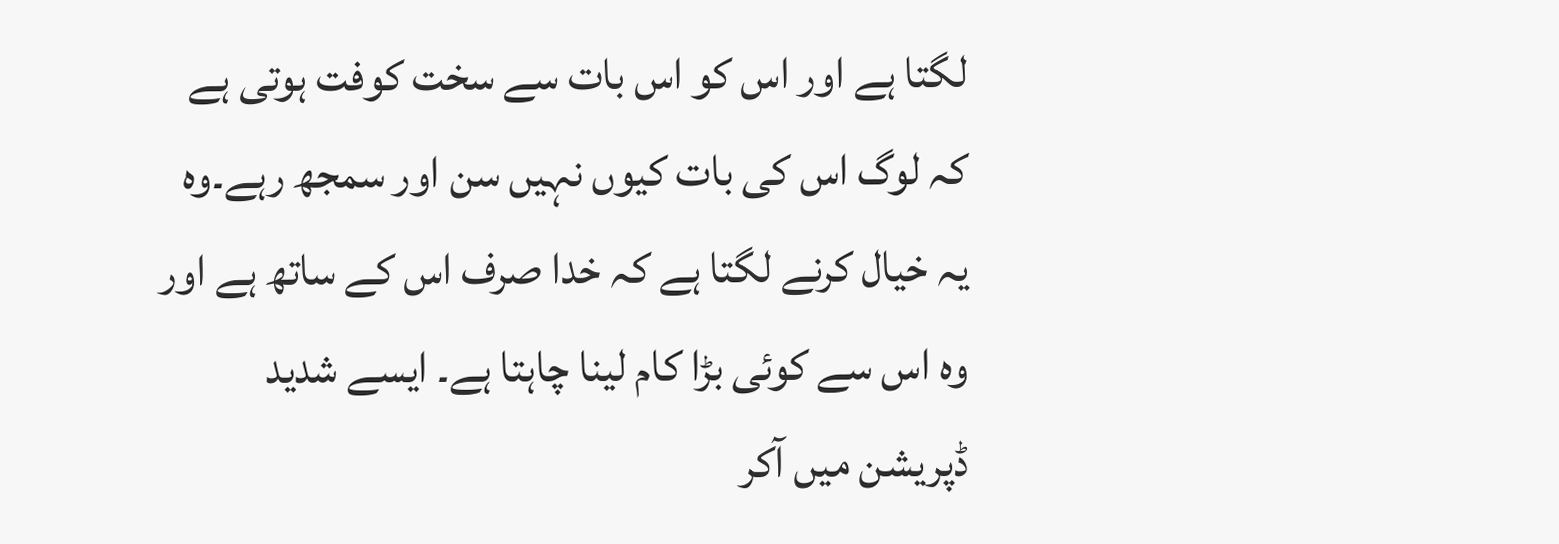لگتا ہے اور اس کو اس بات سے سخت کوفت ہوتی ہے کہ لوگ اس کی بات کیوں نہیں سن اور سمجھ رہے۔وہ یہ خیال کرنے لگتا ہے کہ خدا صرف اس کے ساتھ ہے اور وہ اس سے کوئی بڑا کام لینا چاہتا ہے۔ ایسے شدید ڈپریشن میں آکر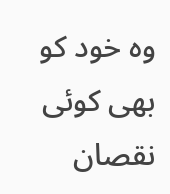وہ خود کو بھی کوئی نقصان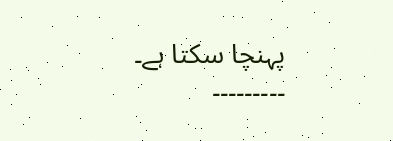پہنچا سکتا ہے۔
۔۔۔۔۔۔۔۔۔